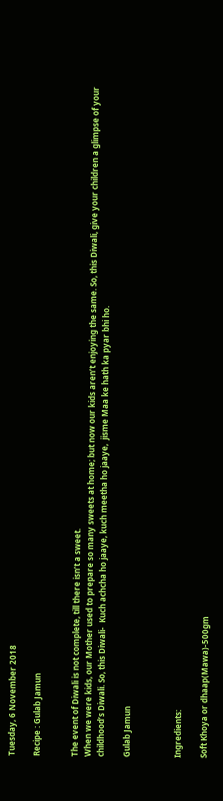Tuesday, 6 November 2018

Recipe : Gulab Jamun


The event of Diwali is not complete, till there isn’t a sweet.
When we were kids, our Mother used to prepare so many sweets at home; but now our kids aren’t enjoying the same. So, this Diwali, give your children a glimpse of your childhood’s Diwali. So, this Diwali-  Kuch achcha ho jaaye, kuch meetha ho jaaye,  jisme Maa ke hath ka pyar bhi ho.

Gulab Jamun



Ingredients:

Soft Khoya or dhaap(Mawa)-500gm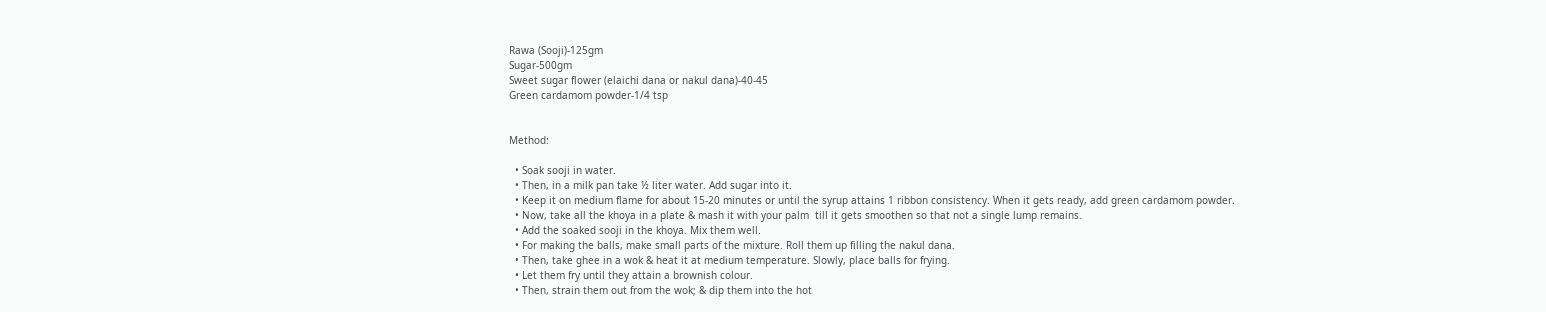Rawa (Sooji)-125gm
Sugar-500gm
Sweet sugar flower (elaichi dana or nakul dana)-40-45
Green cardamom powder-1/4 tsp


Method:

  • Soak sooji in water.
  • Then, in a milk pan take ½ liter water. Add sugar into it.
  • Keep it on medium flame for about 15-20 minutes or until the syrup attains 1 ribbon consistency. When it gets ready, add green cardamom powder.
  • Now, take all the khoya in a plate & mash it with your palm  till it gets smoothen so that not a single lump remains.
  • Add the soaked sooji in the khoya. Mix them well.
  • For making the balls, make small parts of the mixture. Roll them up filling the nakul dana.
  • Then, take ghee in a wok & heat it at medium temperature. Slowly, place balls for frying.
  • Let them fry until they attain a brownish colour.
  • Then, strain them out from the wok; & dip them into the hot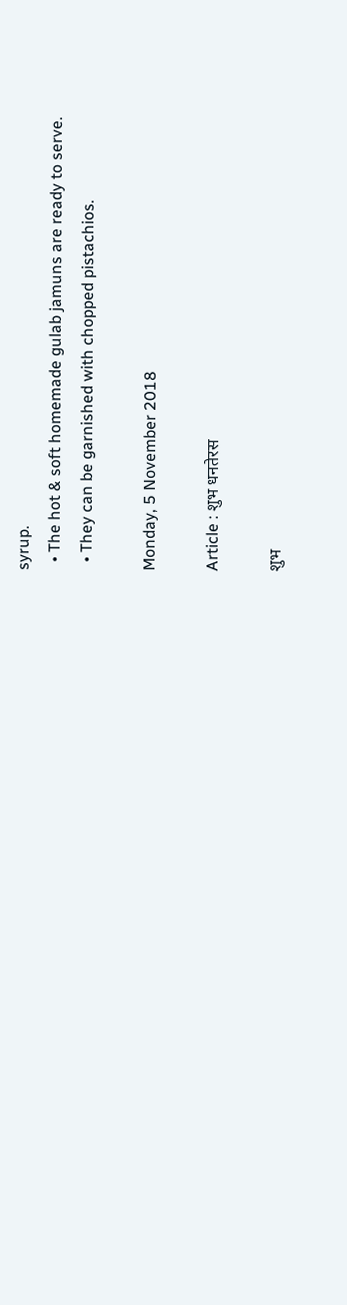syrup.
  • The hot & soft homemade gulab jamuns are ready to serve.
  • They can be garnished with chopped pistachios.

Monday, 5 November 2018

Article : शुभ धनतेरस

शुभ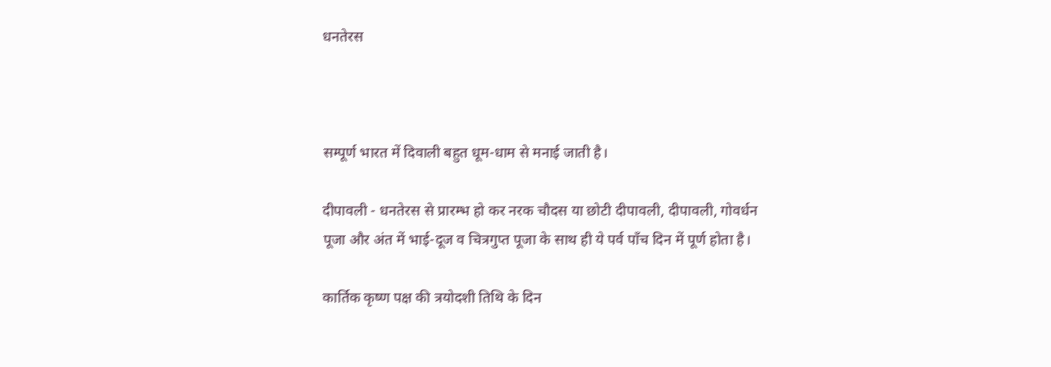धनतेरस



सम्पूर्ण भारत में दिवाली बहुत धूम-धाम से मनाई जाती है।

दीपावली - धनतेरस से प्रारम्भ हो कर नरक चौदस या छोटी दीपावली, दीपावली, गोवर्धन पूजा और अंत में भाई-दूज व चित्रगुप्त पूजा के साथ ही ये पर्व पाँच दिन में पूर्ण होता है।

कार्तिक कृष्ण पक्ष की त्रयोदशी तिथि के दिन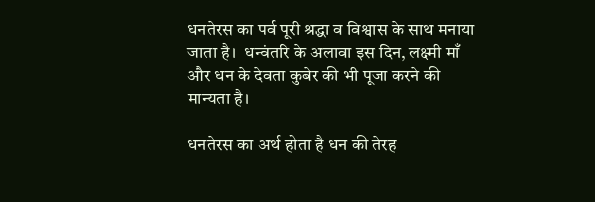धनतेरस का पर्व पूरी श्रद्धा व विश्वास के साथ मनाया जाता है।  धन्वंतरि के अलावा इस दिन, लक्ष्मी माँ और धन के देवता कुबेर की भी पूजा करने की मान्यता है।

धनतेरस का अर्थ होता है धन की तेरह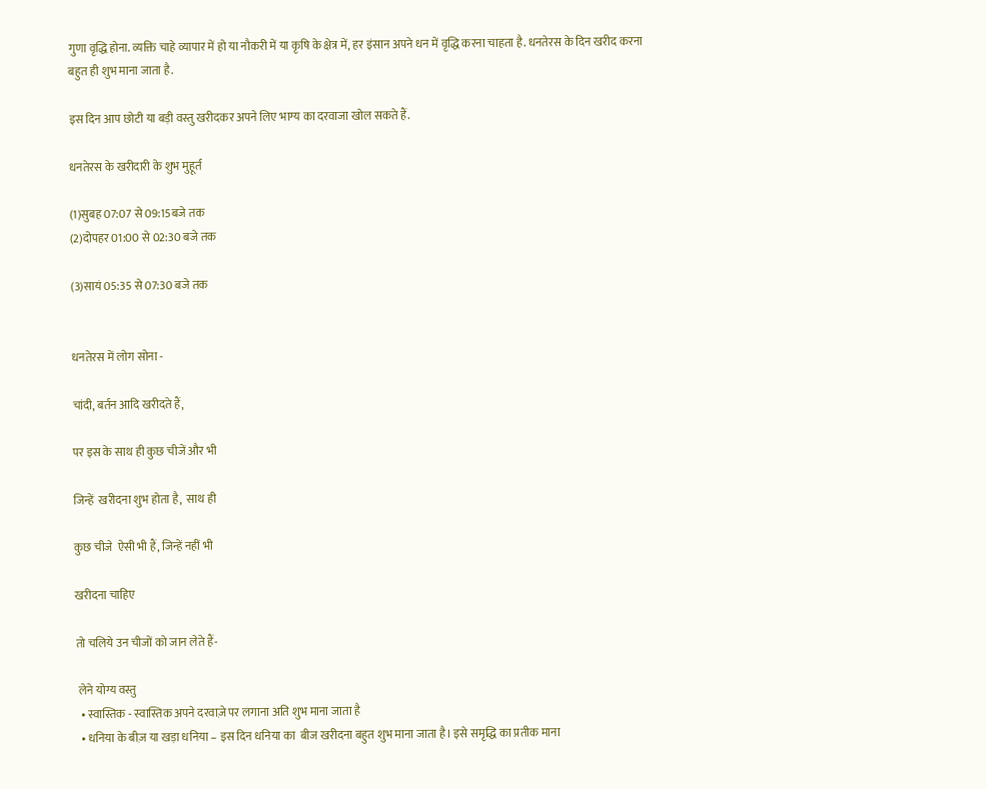गुणा वृद्धि होना. व्यक्ति चाहे व्यापार में हो या नौकरी में या कृषि के क्षेत्र में, हर इंसान अपने धन में वृद्धि करना चाहता है. धनतेरस के दिन खरीद करना बहुत ही शुभ माना जाता है.

इस दिन आप छोटी या बड़ी वस्तु खरीदकर अपने लिए भाग्य का दरवाजा खोल सकते हैं.

धनतेरस के खरीदारी के शुभ मुहूर्त

(1)सुबह 07:07 से 09:15बजे तक
(2)दोपहर 01:00 से 02:30 बजे तक

(3)सायं 05:35 से 07:30 बजे तक


धनतेरस में लोग सोना -

चांदी, बर्तन आदि खरीदते हैं,

पर इस के साथ ही कुछ चीजें और भी

जिन्हें  खरीदना शुभ होता है,  साथ ही

कुछ चीजे  ऐसी भी हैं, जिन्हें नहीं भी

खरीदना चाहिए

तो चलिये उन चीजों को जान लेते हैं-

 लेने योग्य वस्तु
  • स्वास्तिक - स्वास्तिक अपने दरवाज़े पर लगाना अति शुभ माना जाता है
  • धनिया के बीज़ या खड़ा धनिया – इस दिन धनिया का  बीज खरीदना बहुत शुभ माना जाता है। इसे समृद्धि का प्रतीक माना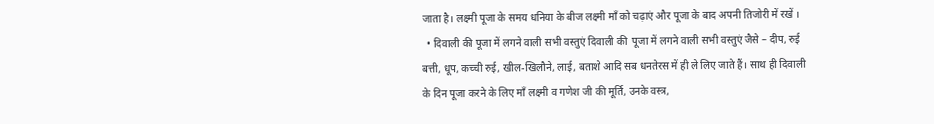जाता है। लक्ष्मी पूजा के समय धनिया के बीज लक्ष्मी माँ को चढ़ाएं और पूजा के बाद अपनी तिजोरी में रखें ।
  • दिवाली की पूजा में लगने वाली सभी वस्तुएं दिवाली की  पूजा में लगने वाली सभी वस्तुएं जैसे – दीप, रुई बत्ती, धूप, कच्ची रुई, खील-खिलौने, लाई, बताशे आदि सब धनतेरस में ही ले लिए जाते हैं। साथ ही दिवाली के दिन पूजा करने के लिए माँ लक्ष्मी व गणेश जी की मूर्ति, उनके वस्त्र,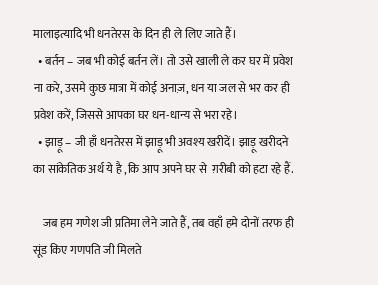मालाइत्यादि भी धनतेरस के दिन ही ले लिए जाते हैं।
  • बर्तन – जब भी कोई बर्तन लें। तो उसे खाली ले कर घर में प्रवेश ना करे, उसमे कुछ मात्रा में कोई अनाज़, धन या जल से भर कर ही प्रवेश करें, जिससे आपका घर धन-धान्य से भरा रहे।
  • झाड़ू – जी हाँ धनतेरस में झाड़ू भी अवश्य खरीदें। झाड़ू खरीदने का सांकेतिक अर्थ ये है ,कि आप अपने घर से  ग़रीबी को हटा रहे हैं.

    जब हम गणेश जी प्रतिमा लेने जाते हैं, तब वहाँ हमे दोनों तरफ ही सूंड किए गणपति जी मिलते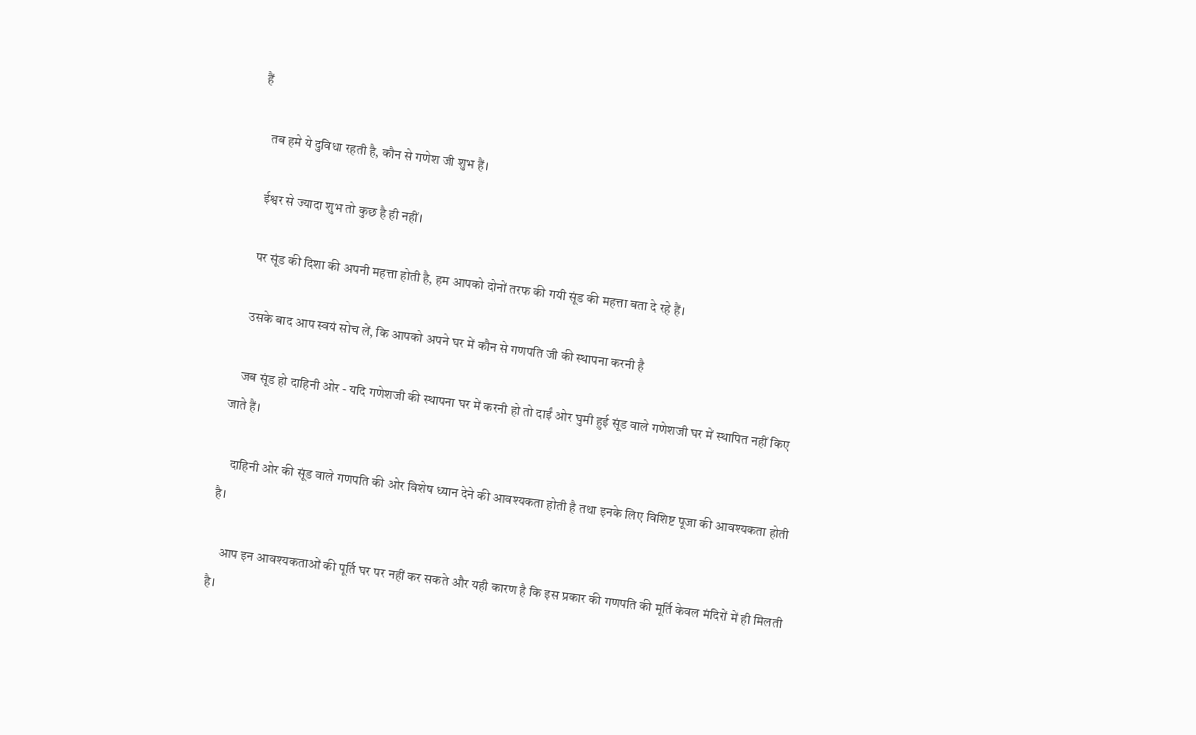हैं

    तब हमे ये दुविधा रहती है, कौन से गणेश जी शुभ हैं।

    ईश्वर से ज्यादा शुभ तो कुछ है ही नहीं।

    पर सूंड की दिशा की अपनी महत्ता होती है, हम आपको दोनों तरफ की गयी सूंड की महत्ता बता दे रहे हैं।

    उसके बाद आप स्वयं सोच लें, कि आपको अपने घर में कौन से गणपति जी की स्थापना करनी है

    जब सूंड हो दाहिनी ओर - यदि गणेशजी की स्थापना घर में करनी हो तो दाईं ओर घुमी हुई सूंड वाले गणेशजी घर में स्थापित नहीं किए जाते हैं।

    दाहिनी ओर की सूंड वाले गणपति की ओर विशेष ध्यान देने की आवश्यकता होती है तथा इनके लिए विशिष्ट पूजा की आवश्यकता होती है।

    आप इन आवश्यकताओं की पूर्ति घर पर नहीं कर सकते और यही कारण है कि इस प्रकार की गणपति की मूर्ति केवल मंदिरों में ही मिलती है।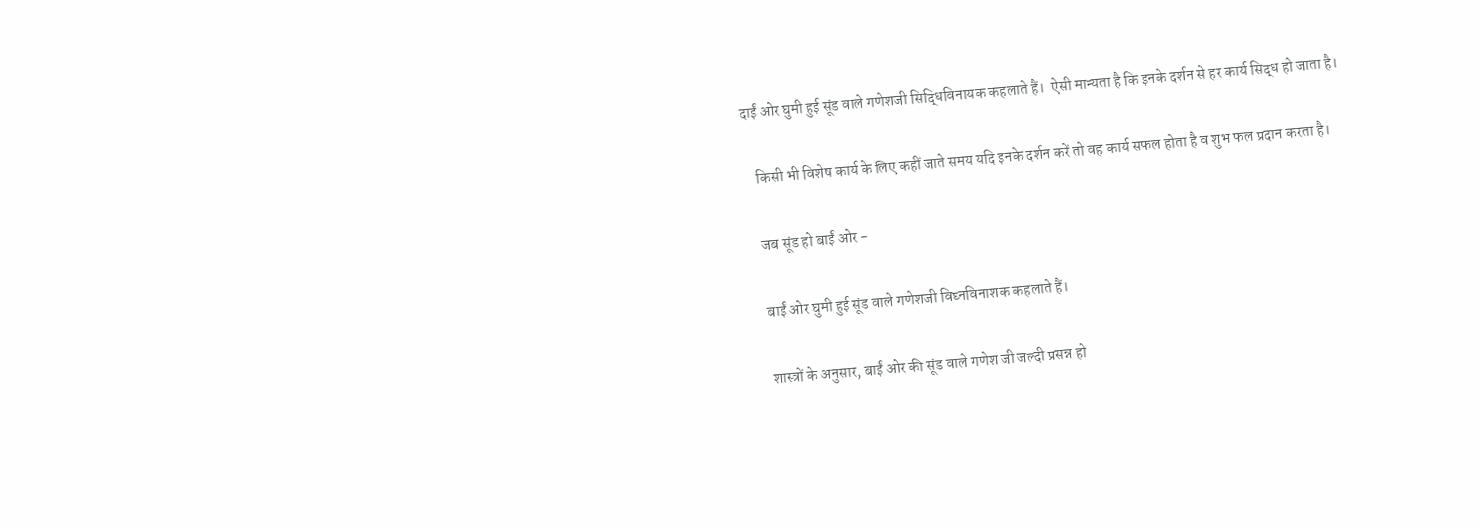दाईं ओर घुमी हुई सूंड वाले गणेशजी सिद्धिविनायक कहलाते हैं।  ऐसी मान्यता है कि इनके दर्शन से हर कार्य सिद्ध हो जाता है।

    किसी भी विशेष कार्य के लिए कहीं जाते समय यदि इनके दर्शन करें तो वह कार्य सफल होता है व शुभ फल प्रदान करता है।

    जब सूंड हो बाईं ओर -

    बाईं ओर घुमी हुई सूंड वाले गणेशजी विघ्नविनाशक कहलाते हैं।

    शास्त्रों के अनुसार, बाईं ओर की सूंड वाले गणेश जी जल्दी प्रसन्न हो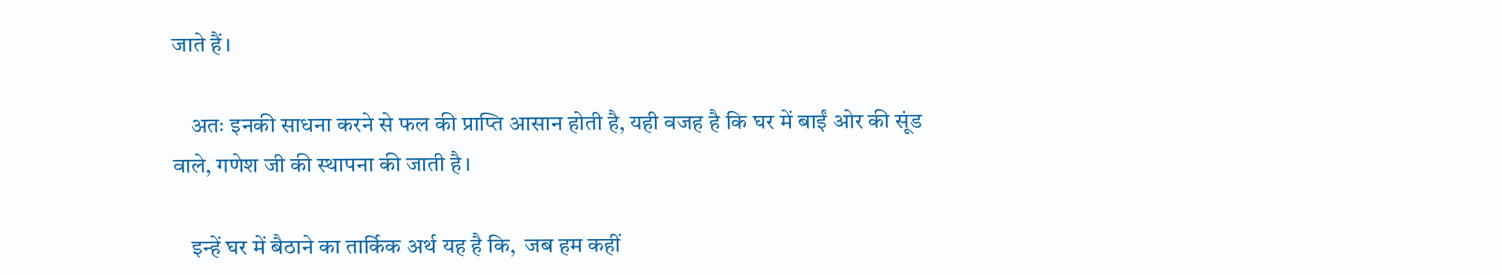जाते हैं।

    अतः इनकी साधना करने से फल की प्राप्ति आसान होती है, यही वजह है कि घर में बाईं ओर की सूंड वाले, गणेश जी की स्थापना की जाती है।

    इन्हें घर में बैठाने का तार्किक अर्थ यह है कि,  जब हम कहीं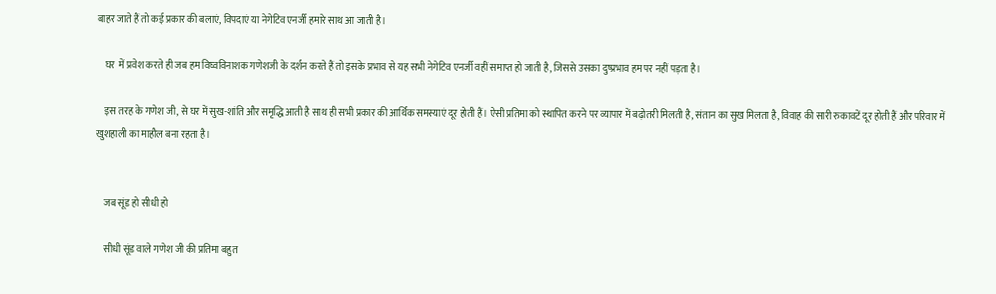बाहर जाते हैं तो कई प्रकार की बलाएं, विपदाएं या नेगेटिव एनर्जी हमारे साथ आ जाती है।

    घर  में प्रवेश करते ही जब हम विघ्वविनाशक गणेशजी के दर्शन करते हैं तो इसके प्रभाव से यह सभी नेगेटिव एनर्जी वहीं समाप्त हो जाती है, जिससे उसका दुष्प्रभाव हम पर नहीं पड़ता है।

    इस तरह के गणेश जी, से घर में सुख-शांति और समृद्धि आती है साथ ही सभी प्रकार की आर्थिक समस्याएं दूर होती हैं। ऐसी प्रतिमा को स्थापित करने पर व्यापार में बढ़ोतरी मिलती है, संतान का सुख मिलता है, विवाह की सारी रुकावटें दूर होती हैं और परिवार में खुशहाली का माहौल बना रहता है।


    जब सूंड हो सीधी हो

    सीधी सूंड वाले गणेश जी की प्रतिमा बहुत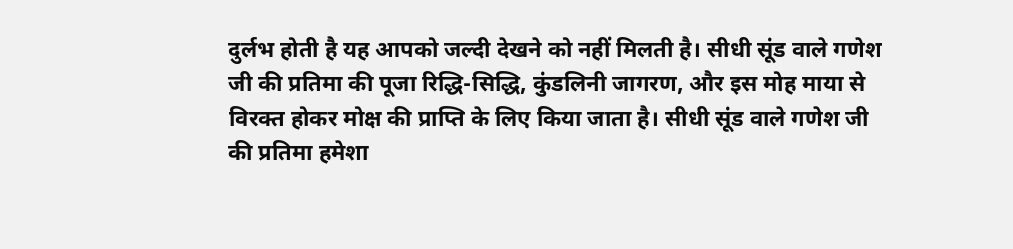दुर्लभ होती है यह आपको जल्दी देखने को नहीं मिलती है। सीधी सूंड वाले गणेश जी की प्रतिमा की पूजा रिद्धि-सिद्धि, कुंडलिनी जागरण, और इस मोह माया से विरक्त होकर मोक्ष की प्राप्ति के लिए किया जाता है। सीधी सूंड वाले गणेश जी की प्रतिमा हमेशा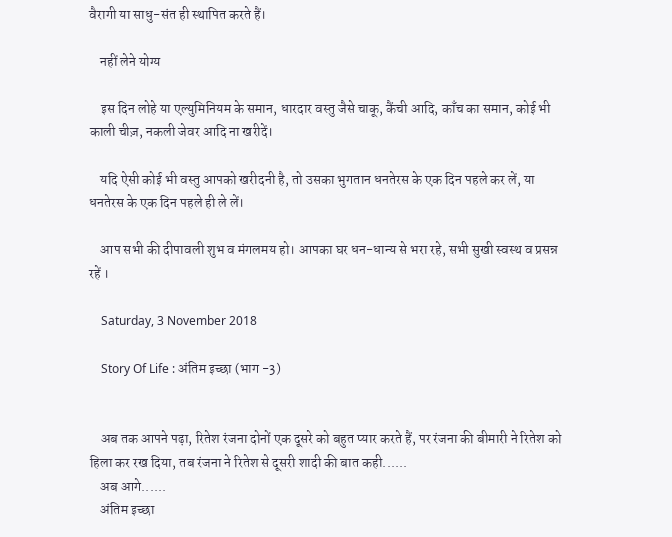वैरागी या साधु-संत ही स्थापित करते हैं।

    नहीं लेने योग्य

    इस दिन लोहे या एल्युमिनियम के समान, धारदार वस्तु जैसे चाकू, कैंची आदि, काँच का समान, कोई भी काली चीज़, नकली जेवर आदि ना खरीदें।

    यदि ऐसी कोई भी वस्तु आपको खरीदनी है, तो उसका भुगतान धनतेरस के एक दिन पहले कर लें, या धनतेरस के एक दिन पहले ही ले लें।

    आप सभी की दीपावली शुभ व मंगलमय हो। आपका घर धन-धान्य से भरा रहे, सभी सुखी स्वस्थ व प्रसन्न रहें ।

    Saturday, 3 November 2018

    Story Of Life : अंतिम इच्छा (भाग -3)


    अब तक आपने पढ़ा, रितेश रंजना दोनों एक दूसरे को बहुत प्यार करते हैं, पर रंजना की बीमारी ने रितेश को हिला कर रख दिया, तब रंजना ने रितेश से दूसरी शादी की बात कही......
    अब आगे......
    अंतिम इच्छा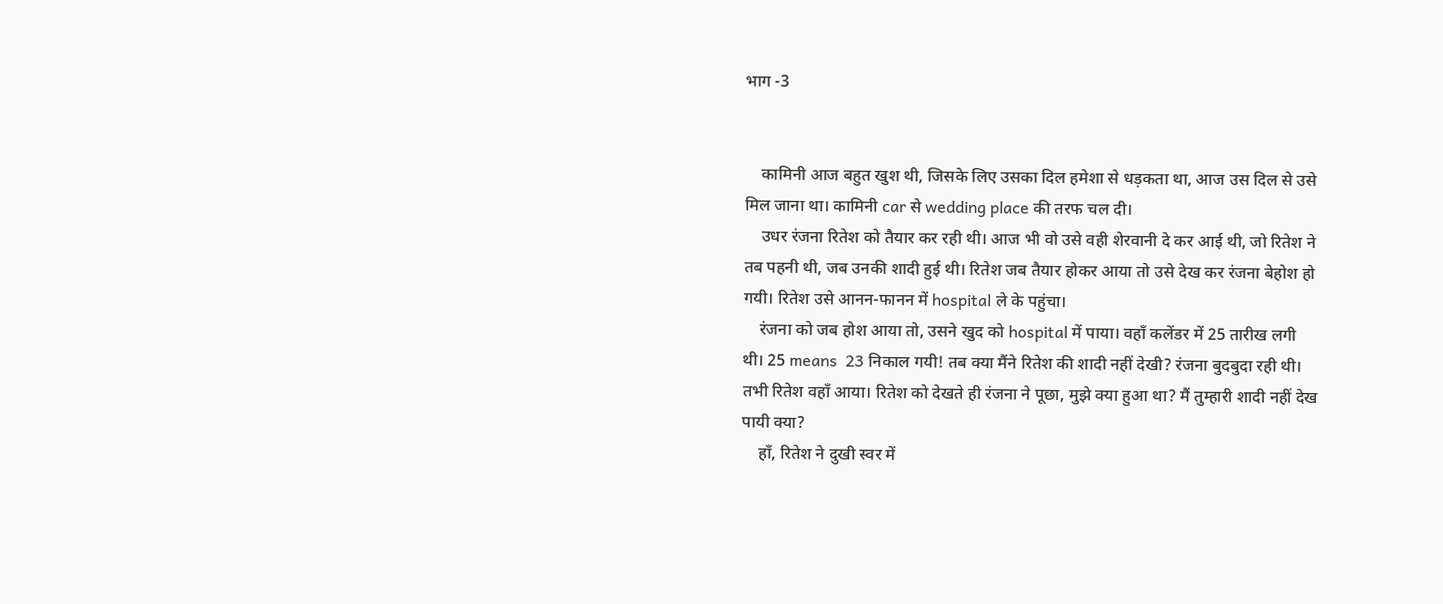भाग -3


    कामिनी आज बहुत खुश थी, जिसके लिए उसका दिल हमेशा से धड़कता था, आज उस दिल से उसे मिल जाना था। कामिनी car से wedding place की तरफ चल दी।
    उधर रंजना रितेश को तैयार कर रही थी। आज भी वो उसे वही शेरवानी दे कर आई थी, जो रितेश ने तब पहनी थी, जब उनकी शादी हुई थी। रितेश जब तैयार होकर आया तो उसे देख कर रंजना बेहोश हो गयी। रितेश उसे आनन-फानन में hospital ले के पहुंचा।
    रंजना को जब होश आया तो, उसने खुद को hospital में पाया। वहाँ कलेंडर में 25 तारीख लगी थी। 25 means  23 निकाल गयी! तब क्या मैंने रितेश की शादी नहीं देखी? रंजना बुदबुदा रही थी। तभी रितेश वहाँ आया। रितेश को देखते ही रंजना ने पूछा, मुझे क्या हुआ था? मैं तुम्हारी शादी नहीं देख पायी क्या?
    हाँ, रितेश ने दुखी स्वर में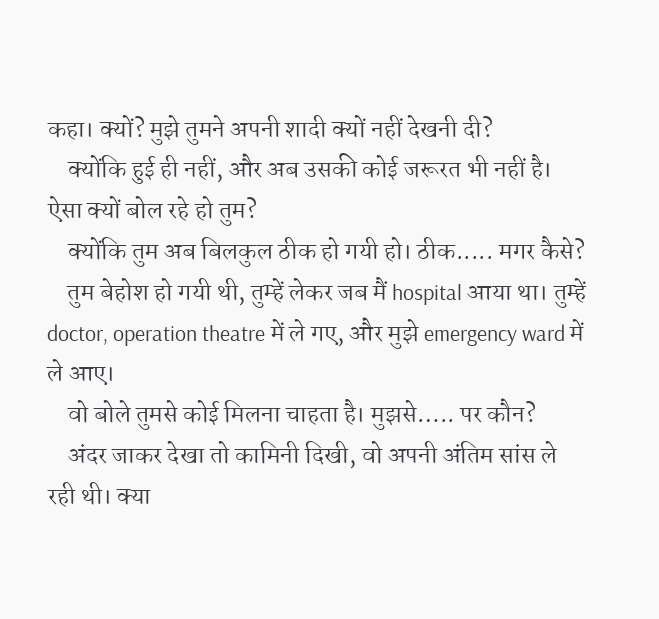कहा। क्यों? मुझे तुमने अपनी शादी क्यों नहीं देखनी दी?
    क्योंकि हुई ही नहीं, और अब उसकी कोई जरूरत भी नहीं है। ऐसा क्यों बोल रहे हो तुम?
    क्योंकि तुम अब बिलकुल ठीक हो गयी हो। ठीक..... मगर कैसे?
    तुम बेहोश हो गयी थी, तुम्हें लेकर जब मैं hospital आया था। तुम्हें doctor, operation theatre में ले गए, और मुझे emergency ward में ले आए।
    वो बोले तुमसे कोई मिलना चाहता है। मुझसे….. पर कौन?
    अंदर जाकर देखा तो कामिनी दिखी, वो अपनी अंतिम सांस ले रही थी। क्या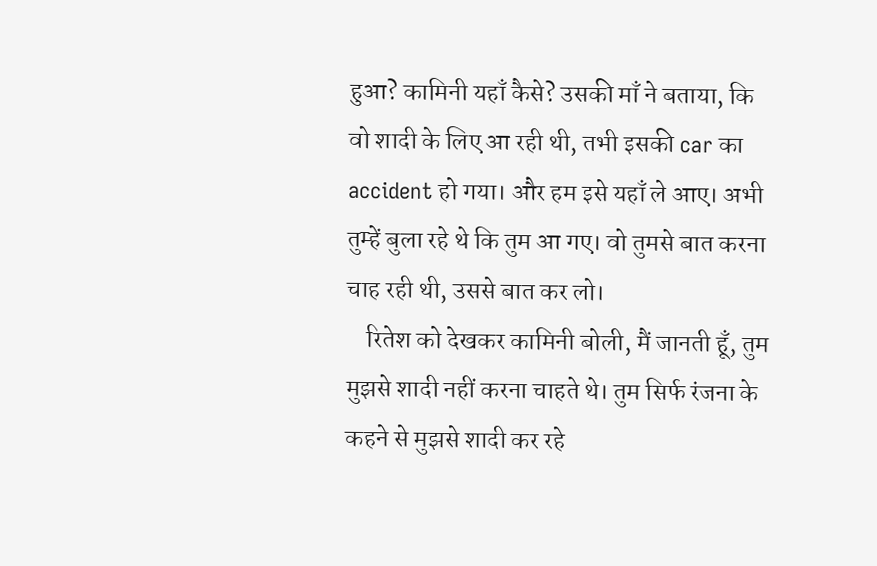हुआ? कामिनी यहाँ कैसे? उसकी माँ ने बताया, कि वो शादी के लिए आ रही थी, तभी इसकी car का accident हो गया। और हम इसे यहाँ ले आए। अभी तुम्हें बुला रहे थे कि तुम आ गए। वो तुमसे बात करना चाह रही थी, उससे बात कर लो।
    रितेश को देखकर कामिनी बोली, मैं जानती हूँ, तुम मुझसे शादी नहीं करना चाहते थे। तुम सिर्फ रंजना के कहने से मुझसे शादी कर रहे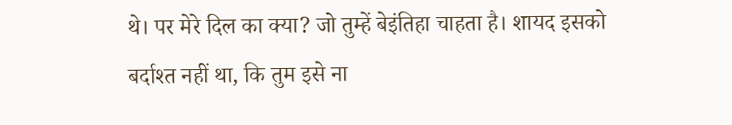थे। पर मेरे दिल का क्या? जो तुम्हें बेइंतिहा चाहता है। शायद इसको बर्दाश्त नहीं था, कि तुम इसे ना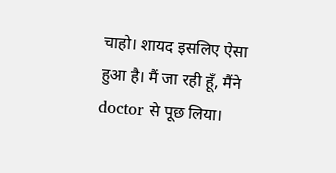चाहो। शायद इसलिए ऐसा हुआ है। मैं जा रही हूँ, मैंने doctor से पूछ लिया।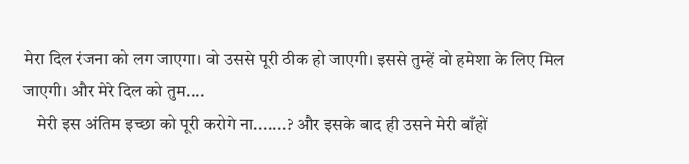मेरा दिल रंजना को लग जाएगा। वो उससे पूरी ठीक हो जाएगी। इससे तुम्हें वो हमेशा के लिए मिल जाएगी। और मेरे दिल को तुम....
    मेरी इस अंतिम इच्छा को पूरी करोगे ना.......? और इसके बाद ही उसने मेरी बाँहों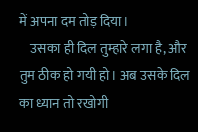में अपना दम तोड़ दिया।
    उसका ही दिल तुम्हारे लगा है, और तुम ठीक हो गयी हो। अब उसके दिल का ध्यान तो रखोगी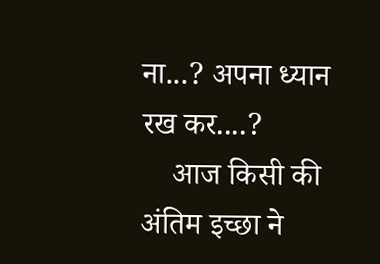ना...? अपना ध्यान रख कर....?
    आज किसी की अंतिम इच्छा ने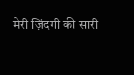मेरी ज़िंदगी की सारी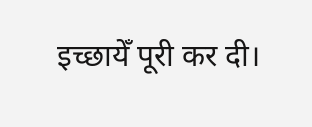इच्छायेँ पूरी कर दी।